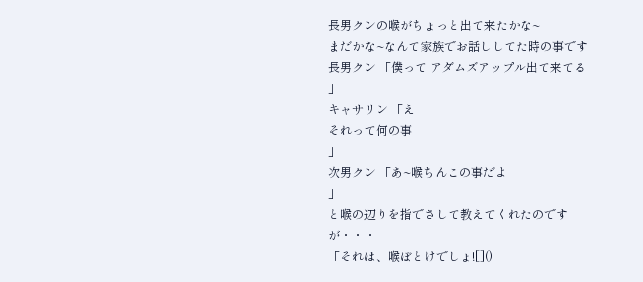長男クンの喉がちょっと出て来たかな~
まだかな~なんて家族でお話ししてた時の事です
長男クン 「僕って アダムズアップル出て来てる
」
キャサリン 「え
それって何の事
」
次男クン 「あ~喉ちんこの事だよ
」
と喉の辺りを指でさして教えてくれたのですが・・・
「それは、喉ぼとけでしょ![]()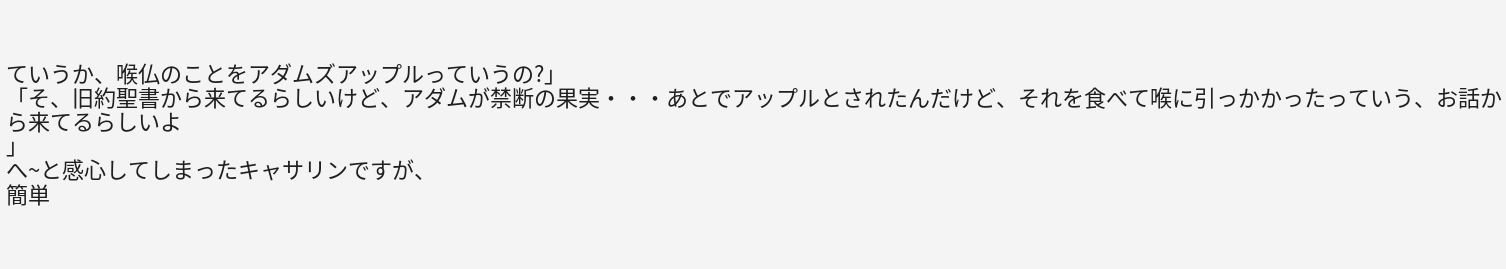ていうか、喉仏のことをアダムズアップルっていうの?」
「そ、旧約聖書から来てるらしいけど、アダムが禁断の果実・・・あとでアップルとされたんだけど、それを食べて喉に引っかかったっていう、お話から来てるらしいよ
」
へ~と感心してしまったキャサリンですが、
簡単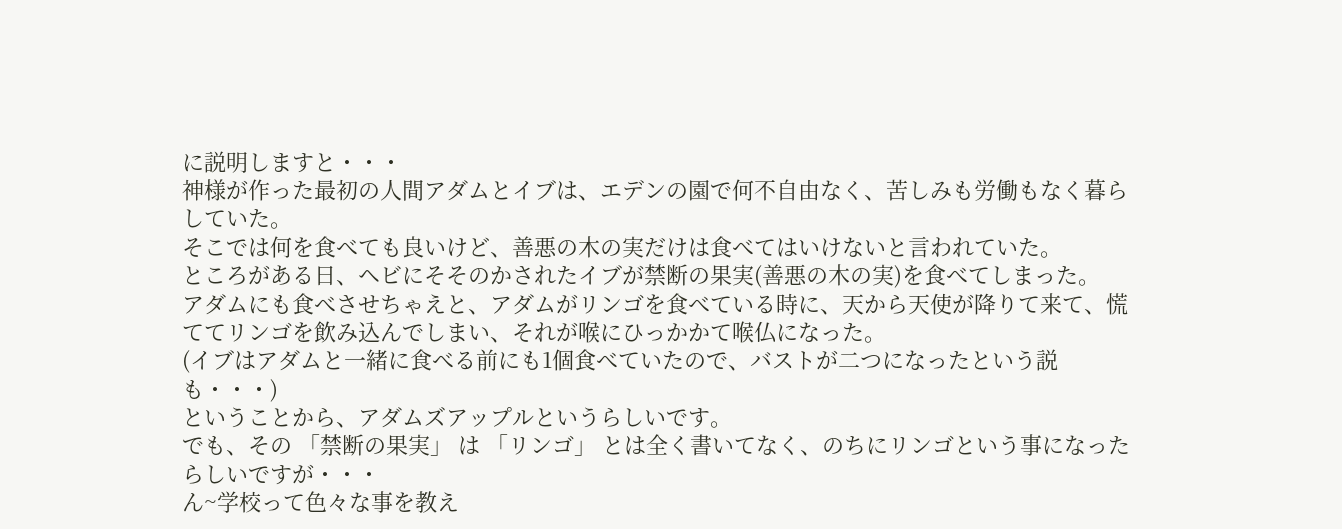に説明しますと・・・
神様が作った最初の人間アダムとイブは、エデンの園で何不自由なく、苦しみも労働もなく暮らしていた。
そこでは何を食べても良いけど、善悪の木の実だけは食べてはいけないと言われていた。
ところがある日、ヘビにそそのかされたイブが禁断の果実(善悪の木の実)を食べてしまった。
アダムにも食べさせちゃえと、アダムがリンゴを食べている時に、天から天使が降りて来て、慌ててリンゴを飲み込んでしまい、それが喉にひっかかて喉仏になった。
(イブはアダムと一緒に食べる前にも1個食べていたので、バストが二つになったという説も・・・)
ということから、アダムズアップルというらしいです。
でも、その 「禁断の果実」 は 「リンゴ」 とは全く書いてなく、のちにリンゴという事になったらしいですが・・・
ん~学校って色々な事を教え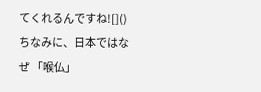てくれるんですね![]()
ちなみに、日本ではなぜ 「喉仏」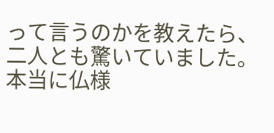って言うのかを教えたら、二人とも驚いていました。
本当に仏様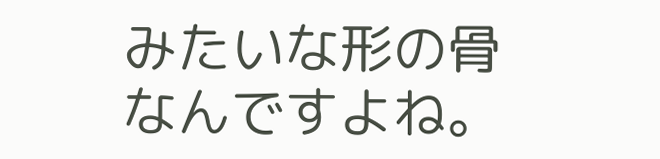みたいな形の骨なんですよね。